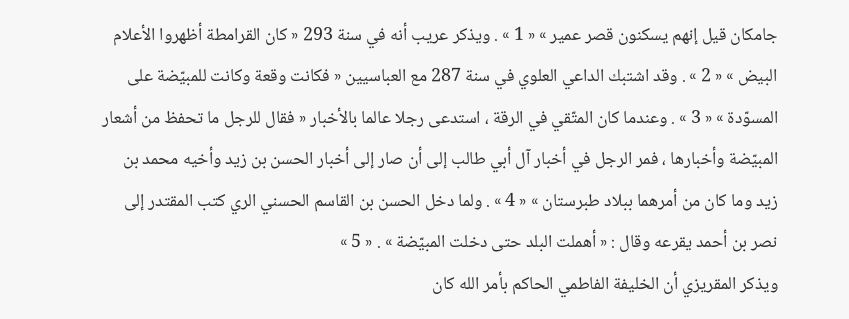جامكان قيل إنهم يسكنون قصر عمير » « 1 » . ويذكر عريب أنه في سنة 293 « كان القرامطة أظهروا الأعلام البيض » « 2 » . وقد اشتبك الداعي العلوي في سنة 287 مع العباسيين « فكانت وقعة وكانت للمبيّضة على المسوّدة » « 3 » . وعندما كان المتّقي في الرقة ، استدعى رجلا عالما بالأخبار « فقال للرجل ما تحفظ من أشعار المبيّضة وأخبارها ، فمر الرجل في أخبار آل أبي طالب إلى أن صار إلى أخبار الحسن بن زيد وأخيه محمد بن زيد وما كان من أمرهما ببلاد طبرستان » « 4 » . ولما دخل الحسن بن القاسم الحسني الري كتب المقتدر إلى نصر بن أحمد يقرعه وقال : « أهملت البلد حتى دخلت المبيّضة » . « 5 »
ويذكر المقريزي أن الخليفة الفاطمي الحاكم بأمر الله كان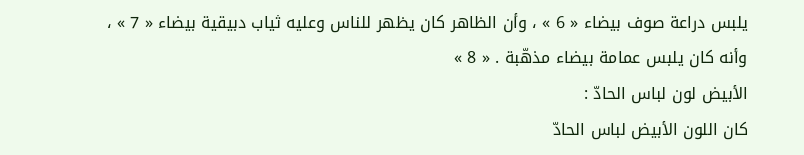يلبس دراعة صوف بيضاء « 6 » ، وأن الظاهر كان يظهر للناس وعليه ثياب دبيقية بيضاء « 7 » ، وأنه كان يلبس عمامة بيضاء مذهّبة . « 8 »
الأبيض لون لباس الحادّ :
كان اللون الأبيض لباس الحادّ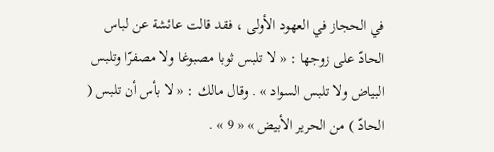في الحجاز في العهود الأولى ، فقد قالت عائشة عن لباس الحادّ على زوجها : « لا تلبس ثوبا مصبوغا ولا مصفرّا وتلبس البياض ولا تلبس السواد » . وقال مالك : « لا بأس أن تلبس ( الحادّ ) من الحرير الأبيض » « 9 » .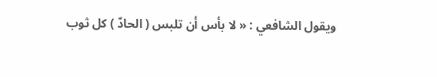ويقول الشافعي : « لا بأس أن تلبس ( الحادّ ) كل ثوب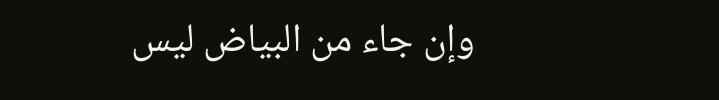وإن جاء من البياض ليس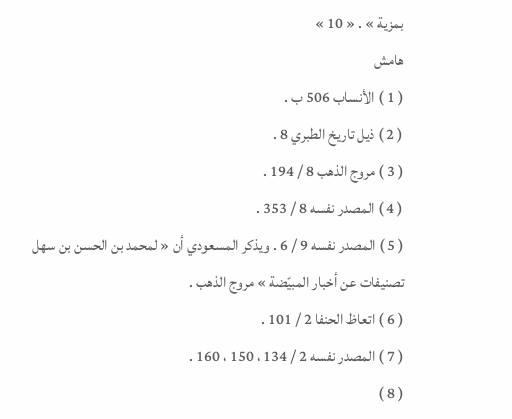بمزية » . « 10 »
هامش
( 1 ) الأنساب 506 ب .
( 2 ) ذيل تاريخ الطبري 8 .
( 3 ) مروج الذهب 8 / 194 .
( 4 ) المصدر نفسه 8 / 353 .
( 5 ) المصدر نفسه 9 / 6 . ويذكر المسعودي أن « لمحمد بن الحسن بن سهل تصنيفات عن أخبار المبيّضة » مروج الذهب .
( 6 ) اتعاظ الحنفا 2 / 101 .
( 7 ) المصدر نفسه 2 / 134 ، 150 ، 160 .
( 8 )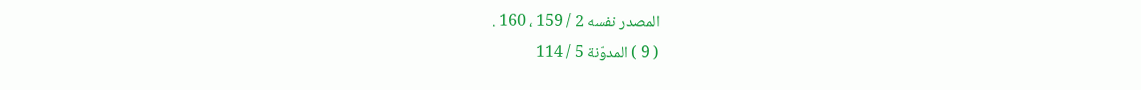المصدر نفسه 2 / 159 ، 160 .
( 9 ) المدوّنة 5 / 114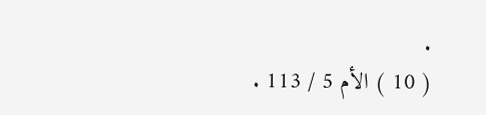.
( 10 ) الأم 5 / 113 .